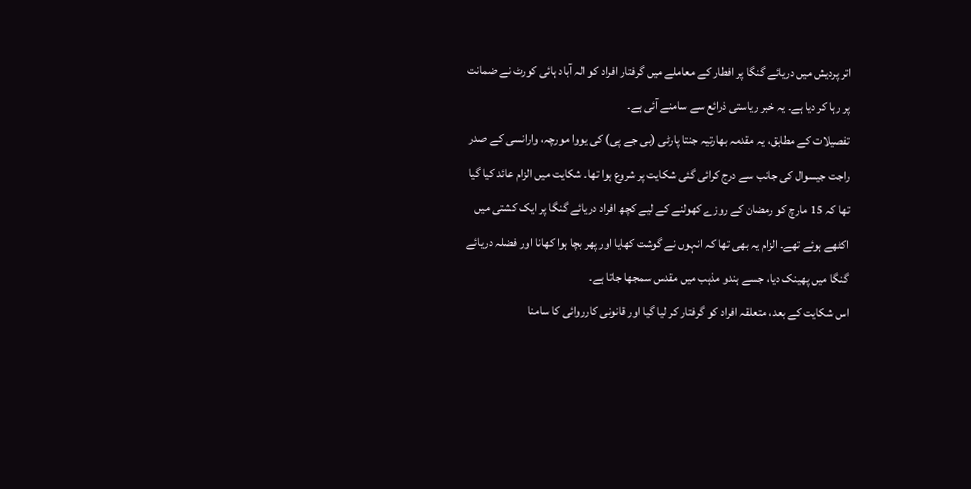اتر پردیش میں دریائے گنگا پر افطار کے معاملے میں گرفتار افراد کو الہ آباد ہائی کورٹ نے ضمانت پر رہا کر دیا ہے۔ یہ خبر ریاستی ذرائع سے سامنے آئی ہے۔
تفصیلات کے مطابق، یہ مقدمہ بھارتیہ جنتا پارٹی (بی جے پی) کی یووا مورچہ، وارانسی کے صدر راجت جیسوال کی جانب سے درج کرائی گئی شکایت پر شروع ہوا تھا۔ شکایت میں الزام عائد کیا گیا تھا کہ 15 مارچ کو رمضان کے روزے کھولنے کے لیے کچھ افراد دریائے گنگا پر ایک کشتی میں اکٹھے ہوئے تھے۔ الزام یہ بھی تھا کہ انہوں نے گوشت کھایا اور پھر بچا ہوا کھانا اور فضلہ دریائے گنگا میں پھینک دیا، جسے ہندو مذہب میں مقدس سمجھا جاتا ہے۔
اس شکایت کے بعد، متعلقہ افراد کو گرفتار کر لیا گیا اور قانونی کارروائی کا سامنا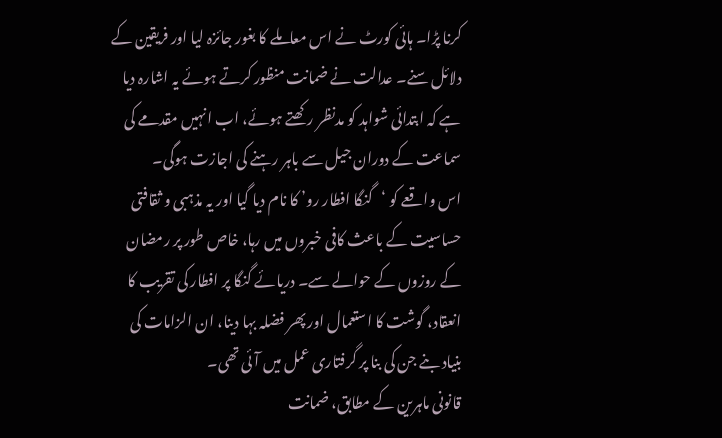کرنا پڑا۔ ہائی کورٹ نے اس معاملے کا بغور جائزہ لیا اور فریقین کے دلائل سنے۔ عدالت نے ضمانت منظور کرتے ہوئے یہ اشارہ دیا ہے کہ ابتدائی شواہد کو مدنظر رکھتے ہوئے، اب انہیں مقدمے کی سماعت کے دوران جیل سے باہر رہنے کی اجازت ہوگی۔
اس واقعے کو ‘گنگا افطار رو’ کا نام دیا گیا اور یہ مذہبی و ثقافتی حساسیت کے باعث کافی خبروں میں رہا، خاص طور پر رمضان کے روزوں کے حوالے سے۔ دریائے گنگا پر افطار کی تقریب کا انعقاد، گوشت کا استعمال اور پھر فضلہ بہا دینا، ان الزامات کی بنیاد بنے جن کی بنا پر گرفتاری عمل میں آئی تھی۔
قانونی ماہرین کے مطابق، ضمانت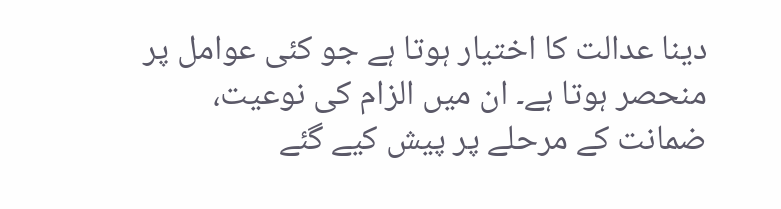دینا عدالت کا اختیار ہوتا ہے جو کئی عوامل پر منحصر ہوتا ہے۔ ان میں الزام کی نوعیت، ضمانت کے مرحلے پر پیش کیے گئے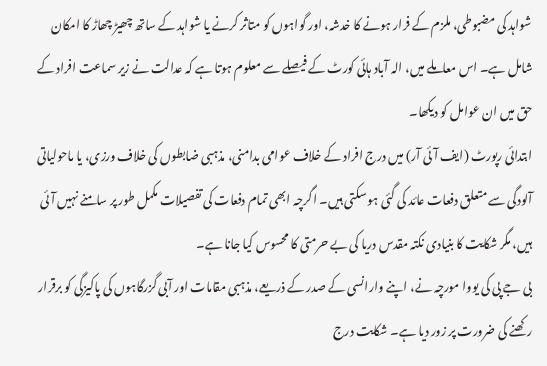شواہد کی مضبوطی، ملزم کے فرار ہونے کا خدشہ، اور گواہوں کو متاثر کرنے یا شواہد کے ساتھ چھیڑ چھاڑ کا امکان شامل ہے۔ اس معاملے میں، الہ آباد ہائی کورٹ کے فیصلے سے معلوم ہوتا ہے کہ عدالت نے زیر سماعت افراد کے حق میں ان عوامل کو دیکھا۔
ابتدائی رپورٹ (ایف آئی آر) میں درج افراد کے خلاف عوامی بدامنی، مذہبی ضابطوں کی خلاف ورزی، یا ماحولیاتی آلودگی سے متعلق دفعات عائد کی گئی ہو سکتی ہیں۔ اگرچہ ابھی تمام دفعات کی تفصیلات مکمل طور پر سامنے نہیں آئی ہیں، مگر شکایت کا بنیادی نکتہ مقدس دریا کی بے حرمتی کا محسوس کیا جانا ہے۔
بی جے پی کی یووا مورچہ نے، اپنے وارانسی کے صدر کے ذریعے، مذہبی مقامات اور آبی گزرگاہوں کی پاکیزگی کو برقرار رکھنے کی ضرورت پر زور دیا ہے۔ شکایت درج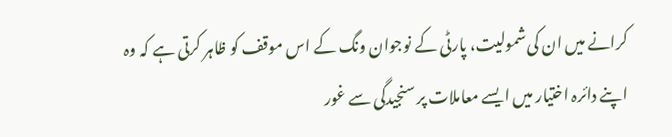کرانے میں ان کی شمولیت، پارٹی کے نوجوان ونگ کے اس موقف کو ظاہر کرتی ہے کہ وہ اپنے دائرہ اختیار میں ایسے معاملات پر سنجیدگی سے غور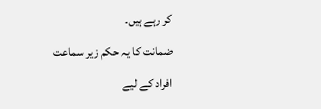کر رہے ہیں۔
ضمانت کا یہ حکم زیر سماعت افراد کے لیے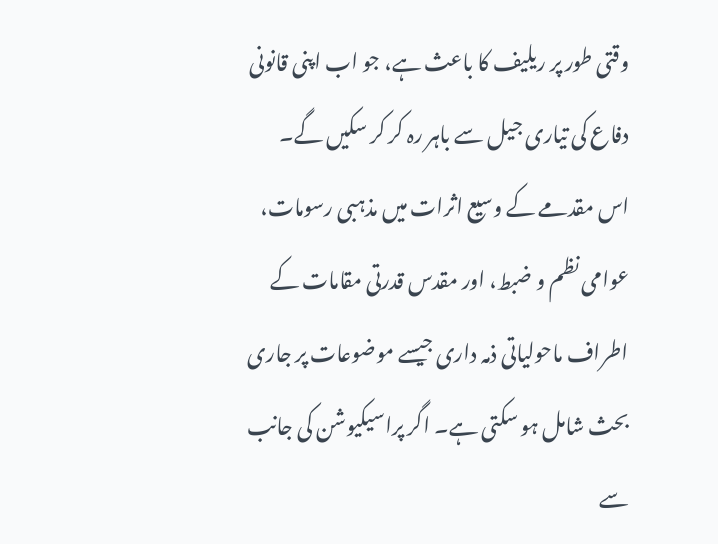وقتی طور پر ریلیف کا باعث ہے، جو اب اپنی قانونی دفاع کی تیاری جیل سے باہر رہ کر کر سکیں گے۔ اس مقدمے کے وسیع اثرات میں مذہبی رسومات، عوامی نظم و ضبط، اور مقدس قدرتی مقامات کے اطراف ماحولیاتی ذمہ داری جیسے موضوعات پر جاری بحث شامل ہو سکتی ہے۔ اگر پراسیکیوشن کی جانب سے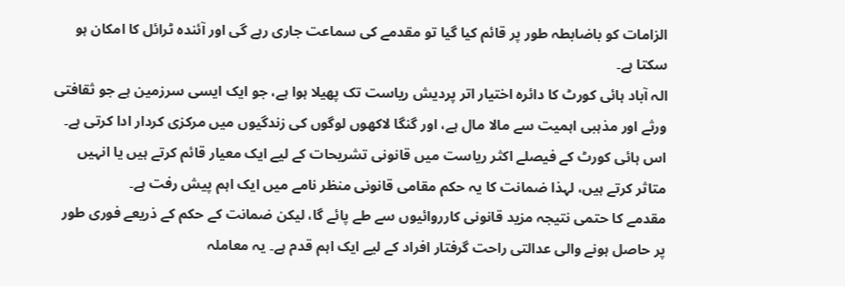الزامات کو باضابطہ طور پر قائم کیا گیا تو مقدمے کی سماعت جاری رہے گی اور آئندہ ٹرائل کا امکان ہو سکتا ہے۔
الہ آباد ہائی کورٹ کا دائرہ اختیار اتر پردیش ریاست تک پھیلا ہوا ہے، جو ایک ایسی سرزمین ہے جو ثقافتی ورثے اور مذہبی اہمیت سے مالا مال ہے، اور گنگا لاکھوں لوگوں کی زندگیوں میں مرکزی کردار ادا کرتی ہے۔ اس ہائی کورٹ کے فیصلے اکثر ریاست میں قانونی تشریحات کے لیے ایک معیار قائم کرتے ہیں یا انہیں متاثر کرتے ہیں، لہذا ضمانت کا یہ حکم مقامی قانونی منظر نامے میں ایک اہم پیش رفت ہے۔
مقدمے کا حتمی نتیجہ مزید قانونی کارروائیوں سے طے پائے گا، لیکن ضمانت کے حکم کے ذریعے فوری طور پر حاصل ہونے والی عدالتی راحت گرفتار افراد کے لیے ایک اہم قدم ہے۔ یہ معاملہ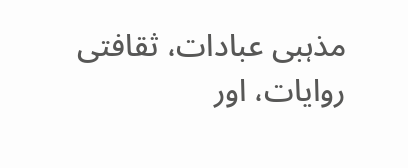مذہبی عبادات، ثقافتی روایات، اور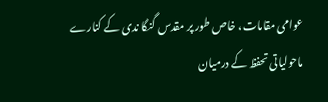عوامی مقامات، خاص طور پر مقدس گنگا ندی کے کنارے ماحولیاتی تحفظ کے درمیان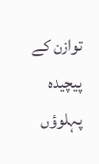توازن کے پیچیدہ پہلوؤں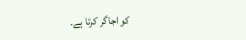کو اجاگر کرتا ہے۔